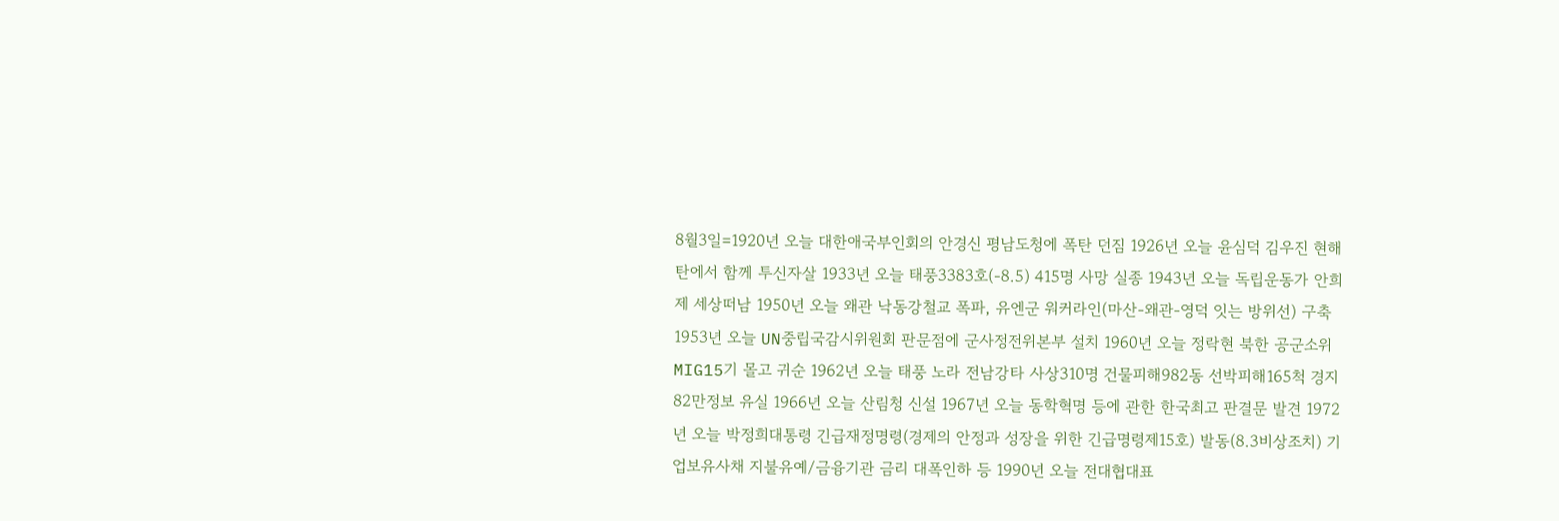8월3일=1920년 오늘 대한애국부인회의 안경신 평남도청에 폭탄 던짐 1926년 오늘 윤심덕 김우진 현해탄에서 함께 투신자살 1933년 오늘 태풍3383호(-8.5) 415명 사망 실종 1943년 오늘 독립운동가 안희제 세상떠남 1950년 오늘 왜관 낙동강철교 폭파, 유엔군 워커라인(마산-왜관-영덕 잇는 방위선) 구축 1953년 오늘 UN중립국감시위원회 판문점에 군사정전위본부 설치 1960년 오늘 정락현 북한 공군소위 MIG15기 몰고 귀순 1962년 오늘 태풍 노라 전남강타 사상310명 건물피해982동 선박피해165척 경지82만정보 유실 1966년 오늘 산림청 신설 1967년 오늘 동학혁명 등에 관한 한국최고 판결문 발견 1972년 오늘 박정희대통령 긴급재정명령(경제의 안정과 성장을 위한 긴급명령제15호) 발동(8.3비상조치) 기업보유사채 지불유예/금융기관 금리 대폭인하 등 1990년 오늘 전대협대표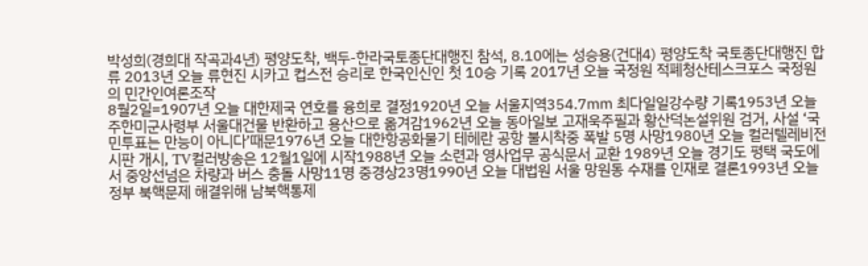박성희(경희대 작곡과4년) 평양도착, 백두-한라국토종단대행진 참석, 8.10에는 성승용(건대4) 평양도착 국토종단대행진 합류 2013년 오늘 류현진 시카고 컵스전 승리로 한국인신인 첫 10승 기록 2017년 오늘 국정원 적폐청산테스크포스 국정원의 민간인여론조작
8월2일=1907년 오늘 대한제국 연호를 융희로 결정1920년 오늘 서울지역354.7㎜ 최다일일강수량 기록1953년 오늘 주한미군사령부 서울대건물 반환하고 용산으로 옮겨감1962년 오늘 동아일보 고재욱주필과 황산덕논설위원 검거, 사설 ‘국민투표는 만능이 아니다’때문1976년 오늘 대한항공화물기 테헤란 공항 불시착중 폭발 5명 사망1980년 오늘 컬러텔레비전 시판 개시, TV컬러방송은 12월1일에 시작1988년 오늘 소련과 영사업무 공식문서 교환 1989년 오늘 경기도 평택 국도에서 중앙선넘은 차량과 버스 충돌 사망11명 중경상23명1990년 오늘 대법원 서울 망원동 수재를 인재로 결론1993년 오늘 정부 북핵문제 해결위해 남북핵통제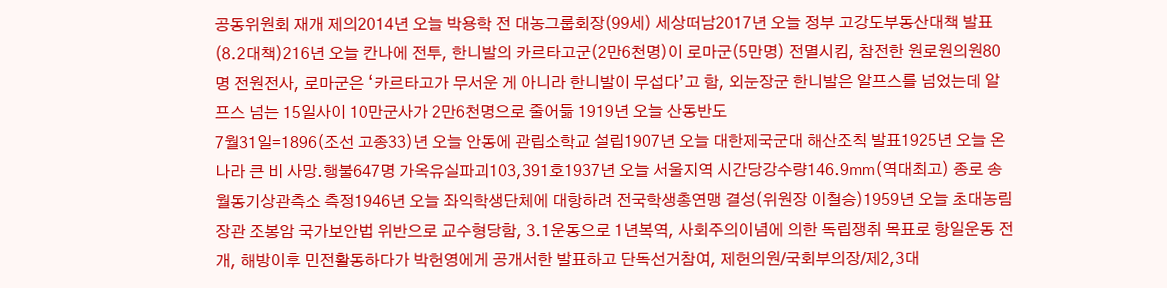공동위원회 재개 제의2014년 오늘 박용학 전 대농그룹회장(99세) 세상떠남2017년 오늘 정부 고강도부동산대책 발표(8.2대책)216년 오늘 칸나에 전투, 한니발의 카르타고군(2만6천명)이 로마군(5만명) 전멸시킴, 참전한 원로원의원80명 전원전사, 로마군은 ‘카르타고가 무서운 게 아니라 한니발이 무섭다’고 함, 외눈장군 한니발은 알프스를 넘었는데 알프스 넘는 15일사이 10만군사가 2만6천명으로 줄어듦 1919년 오늘 산동반도
7월31일=1896(조선 고종33)년 오늘 안동에 관립소학교 설립1907년 오늘 대한제국군대 해산조칙 발표1925년 오늘 온 나라 큰 비 사망.행불647명 가옥유실파괴103,391호1937년 오늘 서울지역 시간당강수량146.9㎜(역대최고) 종로 송월동기상관측소 측정1946년 오늘 좌익학생단체에 대항하려 전국학생총연맹 결성(위원장 이철승)1959년 오늘 초대농림장관 조봉암 국가보안법 위반으로 교수형당함, 3.1운동으로 1년복역, 사회주의이념에 의한 독립쟁취 목표로 항일운동 전개, 해방이후 민전활동하다가 박헌영에게 공개서한 발표하고 단독선거참여, 제헌의원/국회부의장/제2,3대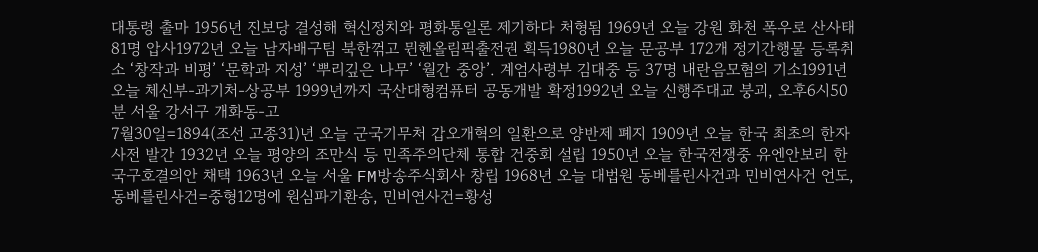대통령 출마 1956년 진보당 결성해 혁신정치와 평화통일론 제기하다 처형됨 1969년 오늘 강원 화천 폭우로 산사태 81명 압사1972년 오늘 남자배구팀 북한꺾고 뮌헨올림픽출전권 획득1980년 오늘 문공부 172개 정기간행물 등록취소 ‘창작과 비평’ ‘문학과 지성’ ‘뿌리깊은 나무’ ‘월간 중앙’. 계엄사령부 김대중 등 37명 내란음모혐의 기소1991년 오늘 체신부-과기처-상공부 1999년까지 국산대형컴퓨터 공동개발 확정1992년 오늘 신행주대교 붕괴, 오후6시50분 서울 강서구 개화동-고
7월30일=1894(조선 고종31)년 오늘 군국기무처 갑오개혁의 일환으로 양반제 폐지 1909년 오늘 한국 최초의 한자사전 발간 1932년 오늘 평양의 조만식 등 민족주의단체 통합 건중회 설립 1950년 오늘 한국전쟁중 유엔안보리 한국구호결의안 채택 1963년 오늘 서울 FM방송주식회사 창립 1968년 오늘 대법원 동베를린사건과 민비연사건 언도, 동베를린사건=중형12명에 원심파기환송, 민비연사건=황성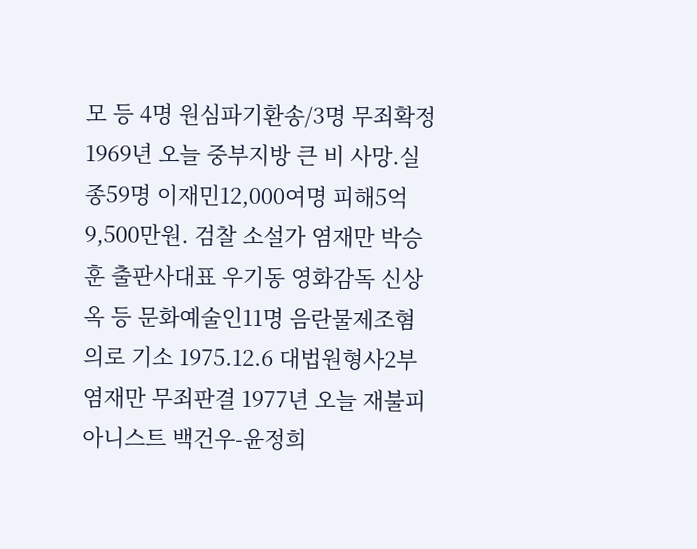모 등 4명 원심파기환송/3명 무죄확정 1969년 오늘 중부지방 큰 비 사망.실종59명 이재민12,000여명 피해5억9,500만원. 검찰 소설가 염재만 박승훈 출판사대표 우기동 영화감독 신상옥 등 문화예술인11명 음란물제조혐의로 기소 1975.12.6 대법원형사2부 염재만 무죄판결 1977년 오늘 재불피아니스트 백건우-윤정희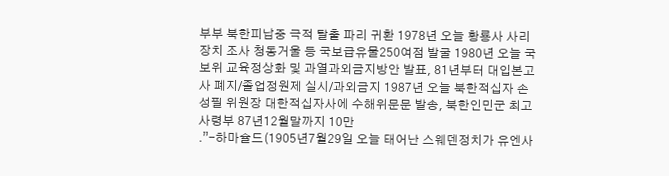부부 북한피납중 극적 탈출 파리 귀환 1978년 오늘 황룡사 사리장치 조사 청동거울 등 국보급유물250여점 발굴 1980년 오늘 국보위 교육정상화 및 과열과외금지방안 발표, 81년부터 대입본고사 폐지/졸업정원제 실시/과외금지 1987년 오늘 북한적십자 손성필 위원장 대한적십자사에 수해위문문 발송, 북한인민군 최고사령부 87년12월말까지 10만
.”-하마슐드(1905년7월29일 오늘 태어난 스웨덴정치가 유엔사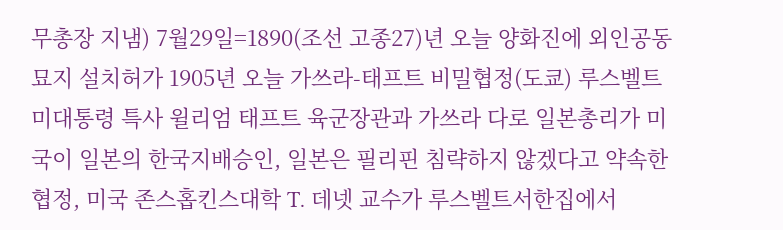무총장 지냄) 7월29일=1890(조선 고종27)년 오늘 양화진에 외인공동묘지 설치허가 1905년 오늘 가쓰라-태프트 비밀협정(도쿄) 루스벨트 미대통령 특사 윌리엄 태프트 육군장관과 가쓰라 다로 일본총리가 미국이 일본의 한국지배승인, 일본은 필리핀 침략하지 않겠다고 약속한 협정, 미국 존스홉킨스대학 T. 데넷 교수가 루스벨트서한집에서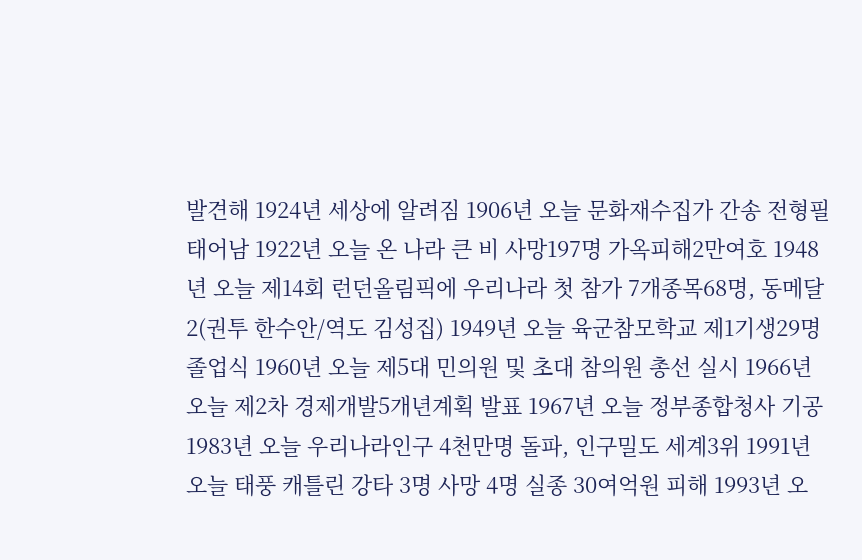발견해 1924년 세상에 알려짐 1906년 오늘 문화재수집가 간송 전형필 태어남 1922년 오늘 온 나라 큰 비 사망197명 가옥피해2만여호 1948년 오늘 제14회 런던올림픽에 우리나라 첫 참가 7개종목68명, 동메달 2(권투 한수안/역도 김성집) 1949년 오늘 육군참모학교 제1기생29명 졸업식 1960년 오늘 제5대 민의원 및 초대 참의원 총선 실시 1966년 오늘 제2차 경제개발5개년계획 발표 1967년 오늘 정부종합청사 기공 1983년 오늘 우리나라인구 4천만명 돌파, 인구밀도 세계3위 1991년 오늘 태풍 캐틀린 강타 3명 사망 4명 실종 30여억원 피해 1993년 오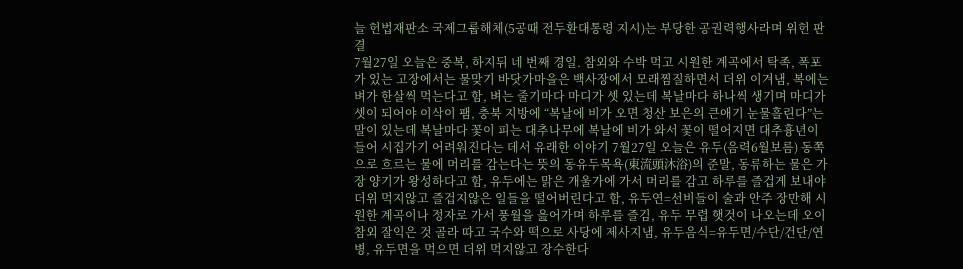늘 헌법재판소 국제그룹해체(5공때 전두환대통령 지시)는 부당한 공권력행사라며 위헌 판결
7월27일 오늘은 중복, 하지뒤 네 번째 경일. 참외와 수박 먹고 시원한 계곡에서 탁족, 폭포가 있는 고장에서는 물맞기 바닷가마을은 백사장에서 모래찜질하면서 더위 이겨냄, 복에는 벼가 한살씩 먹는다고 함, 벼는 줄기마다 마디가 셋 있는데 복날마다 하나씩 생기며 마디가 셋이 되어야 이삭이 팸, 충북 지방에 “복날에 비가 오면 청산 보은의 큰애기 눈물흘린다”는 말이 있는데 복날마다 꽃이 피는 대추나무에 복날에 비가 와서 꽃이 떨어지면 대추흉년이 들어 시집가기 어려워진다는 데서 유래한 이야기 7월27일 오늘은 유두(음력6월보름) 동쪽으로 흐르는 물에 머리를 감는다는 뜻의 동유두목욕(東流頭沐浴)의 준말, 동류하는 물은 가장 양기가 왕성하다고 함, 유두에는 맑은 개울가에 가서 머리를 감고 하루를 즐겁게 보내야 더위 먹지않고 즐겁지않은 일들을 떨어버린다고 함, 유두연=선비들이 술과 안주 장만해 시원한 계곡이나 정자로 가서 풍월을 읊어가며 하루를 즐김, 유두 무렵 햇것이 나오는데 오이 참외 잘익은 것 골라 따고 국수와 떡으로 사당에 제사지냄, 유두음식=유두면/수단/건단/연병, 유두면을 먹으면 더위 먹지않고 장수한다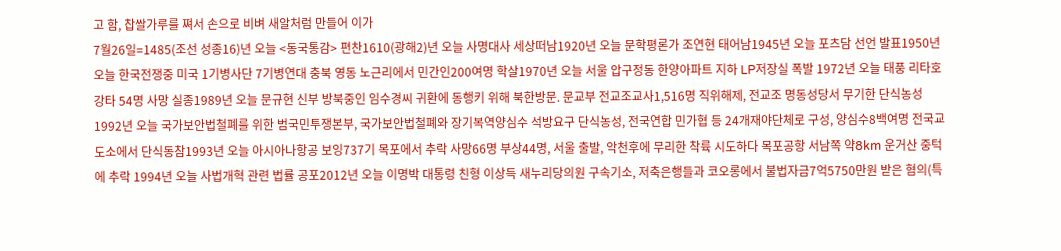고 함, 찹쌀가루를 쪄서 손으로 비벼 새알처럼 만들어 이가
7월26일=1485(조선 성종16)년 오늘 <동국통감> 편찬1610(광해2)년 오늘 사명대사 세상떠남1920년 오늘 문학평론가 조연현 태어남1945년 오늘 포츠담 선언 발표1950년 오늘 한국전쟁중 미국 1기병사단 7기병연대 충북 영동 노근리에서 민간인200여명 학살1970년 오늘 서울 압구정동 한양아파트 지하 LP저장실 폭발 1972년 오늘 태풍 리타호 강타 54명 사망 실종1989년 오늘 문규현 신부 방북중인 임수경씨 귀환에 동행키 위해 북한방문. 문교부 전교조교사1,516명 직위해제, 전교조 명동성당서 무기한 단식농성1992년 오늘 국가보안법철폐를 위한 범국민투쟁본부, 국가보안법철폐와 장기복역양심수 석방요구 단식농성, 전국연합 민가협 등 24개재야단체로 구성, 양심수8백여명 전국교도소에서 단식동참1993년 오늘 아시아나항공 보잉737기 목포에서 추락 사망66명 부상44명, 서울 출발, 악천후에 무리한 착륙 시도하다 목포공항 서남쪽 약8km 운거산 중턱에 추락 1994년 오늘 사법개혁 관련 법률 공포2012년 오늘 이명박 대통령 친형 이상득 새누리당의원 구속기소, 저축은행들과 코오롱에서 불법자금7억5750만원 받은 혐의(특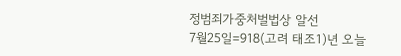정범죄가중처벌법상 알선
7월25일=918(고려 태조1)년 오늘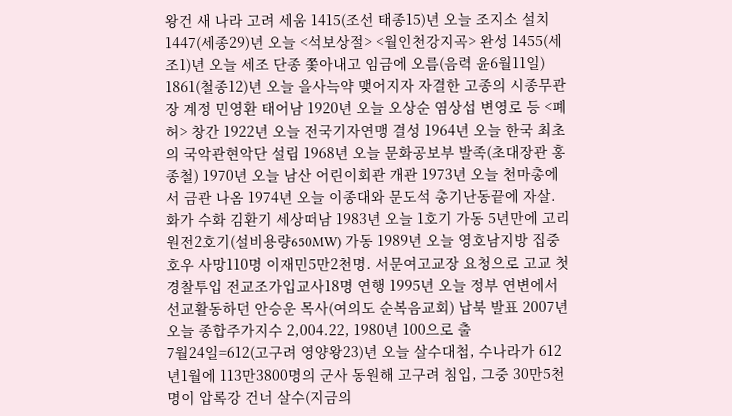왕건 새 나라 고려 세움 1415(조선 태종15)년 오늘 조지소 설치 1447(세종29)년 오늘 <석보상절> <월인천강지곡> 완성 1455(세조1)년 오늘 세조 단종 쫓아내고 임금에 오름(음력 윤6월11일) 1861(철종12)년 오늘 을사늑약 맺어지자 자결한 고종의 시종무관장 계정 민영환 태어남 1920년 오늘 오상순 염상섭 변영로 등 <폐허> 창간 1922년 오늘 전국기자연맹 결성 1964년 오늘 한국 최초의 국악관현악단 설립 1968년 오늘 문화공보부 발족(초대장관 홍종철) 1970년 오늘 남산 어린이회관 개관 1973년 오늘 천마총에서 금관 나옴 1974년 오늘 이종대와 문도석 총기난동끝에 자살. 화가 수화 김환기 세상떠남 1983년 오늘 1호기 가동 5년만에 고리 원전2호기(설비용량650MW) 가동 1989년 오늘 영호남지방 집중호우 사망110명 이재민5만2천명. 서문여고교장 요청으로 고교 첫 경찰투입 전교조가입교사18명 연행 1995년 오늘 정부 연변에서 선교활동하던 안승운 목사(여의도 순복음교회) 납북 발표 2007년 오늘 종합주가지수 2,004.22, 1980년 100으로 출
7월24일=612(고구려 영양왕23)년 오늘 살수대첩, 수나라가 612년1월에 113만3800명의 군사 동원해 고구려 침입, 그중 30만5천명이 압록강 건너 살수(지금의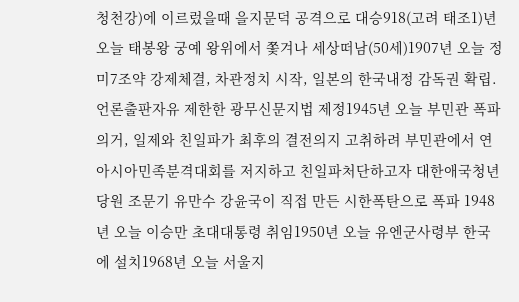청천강)에 이르렀을때 을지문덕 공격으로 대승918(고려 태조1)년 오늘 태봉왕 궁예 왕위에서 쫓겨나 세상떠남(50세)1907년 오늘 정미7조약 강제체결, 차관정치 시작, 일본의 한국내정 감독권 확립. 언론출판자유 제한한 광무신문지법 제정1945년 오늘 부민관 폭파의거, 일제와 친일파가 최후의 결전의지 고취하려 부민관에서 연 아시아민족분격대회를 저지하고 친일파처단하고자 대한애국청년당원 조문기 유만수 강윤국이 직접 만든 시한폭탄으로 폭파 1948년 오늘 이승만 초대대통령 취임1950년 오늘 유엔군사령부 한국에 설치1968년 오늘 서울지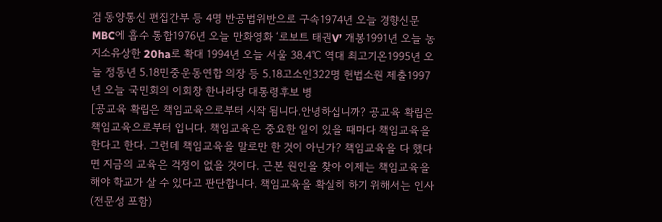검 동양통신 편집간부 등 4명 반공법위반으로 구속1974년 오늘 경향신문 MBC에 흡수 통합1976년 오늘 만화영화 ‘로보트 태권V’ 개봉1991년 오늘 농지소유상한 20ha로 확대 1994년 오늘 서울 38.4℃ 역대 최고기온1995년 오늘 정동년 5.18민중운동연합 의장 등 5.18고소인322명 헌법소원 제출1997년 오늘 국민회의 이회창 한나라당 대통령후보 병
[공교육 확립은 책임교육으로부터 시작 됨니다.안녕하십니까? 공교육 확립은 책임교육으로부터 입니다. 책임교육은 중요한 일이 있을 때마다 책임교육을 한다고 한다. 그런데 책임교육을 말로만 한 것이 아닌가? 책임교육을 다 했다면 지금의 교육은 걱정이 없을 것이다. 근본 원인을 찾아 이제는 책임교육을 해야 학교가 살 수 있다고 판단합니다. 책임교육을 확실히 하기 위해서는 인사(전문성 포함)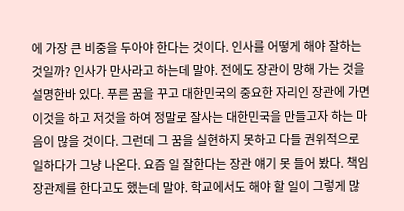에 가장 큰 비중을 두아야 한다는 것이다. 인사를 어떻게 해야 잘하는 것일까? 인사가 만사라고 하는데 말야. 전에도 장관이 망해 가는 것을 설명한바 있다. 푸른 꿈을 꾸고 대한민국의 중요한 자리인 장관에 가면 이것을 하고 저것을 하여 정말로 잘사는 대한민국을 만들고자 하는 마음이 많을 것이다. 그런데 그 꿈을 실현하지 못하고 다들 권위적으로 일하다가 그냥 나온다. 요즘 일 잘한다는 장관 얘기 못 들어 봤다. 책임 장관제를 한다고도 했는데 말야. 학교에서도 해야 할 일이 그렇게 많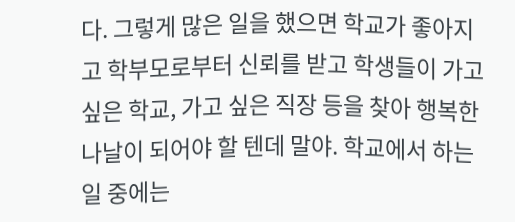다. 그렇게 많은 일을 했으면 학교가 좋아지고 학부모로부터 신뢰를 받고 학생들이 가고 싶은 학교, 가고 싶은 직장 등을 찾아 행복한 나날이 되어야 할 텐데 말야. 학교에서 하는 일 중에는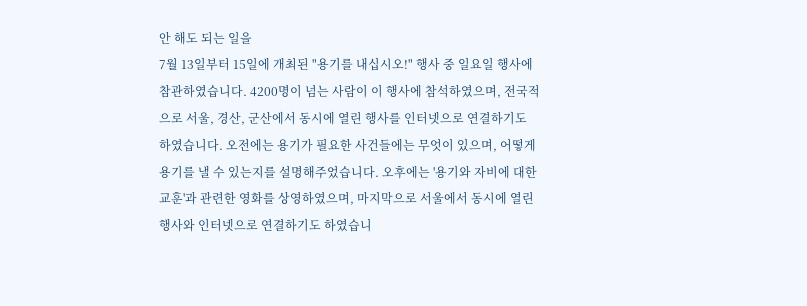안 해도 되는 일을
7월 13일부터 15일에 개최된 "용기를 내십시오!" 행사 중 일요일 행사에 참관하였습니다. 4200명이 넘는 사람이 이 행사에 참석하였으며, 전국적으로 서울, 경산, 군산에서 동시에 열린 행사를 인터넷으로 연결하기도 하였습니다. 오전에는 용기가 필요한 사건들에는 무엇이 있으며, 어떻게 용기를 낼 수 있는지를 설명해주었습니다. 오후에는 '용기와 자비에 대한 교훈'과 관련한 영화를 상영하였으며, 마지막으로 서울에서 동시에 열린 행사와 인터넷으로 연결하기도 하였습니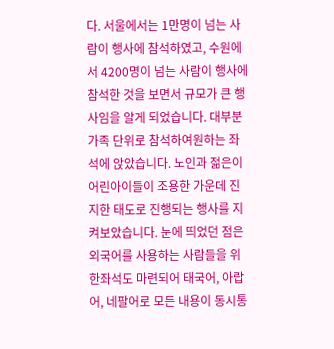다. 서울에서는 1만명이 넘는 사람이 행사에 참석하였고, 수원에서 4200명이 넘는 사람이 행사에 참석한 것을 보면서 규모가 큰 행사임을 알게 되었습니다. 대부분 가족 단위로 참석하여원하는 좌석에 앉았습니다. 노인과 젊은이 어린아이들이 조용한 가운데 진지한 태도로 진행되는 행사를 지켜보았습니다. 눈에 띄었던 점은외국어를 사용하는 사람들을 위한좌석도 마련되어 태국어, 아랍어, 네팔어로 모든 내용이 동시통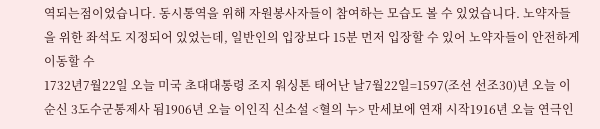역되는점이었습니다. 동시통역을 위해 자원봉사자들이 참여하는 모습도 볼 수 있었습니다. 노약자들을 위한 좌석도 지정되어 있었는데, 일반인의 입장보다 15분 먼저 입장할 수 있어 노약자들이 안전하게 이동할 수
1732년7월22일 오늘 미국 초대대통령 조지 워싱톤 태어난 날7월22일=1597(조선 선조30)년 오늘 이순신 3도수군통제사 됨1906년 오늘 이인직 신소설 <혈의 누> 만세보에 연재 시작1916년 오늘 연극인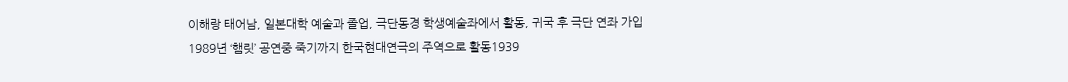이해랑 태어남, 일본대학 예술과 졸업, 극단동경 학생예술좌에서 활동, 귀국 후 극단 연좌 가입 1989년 ‘햄릿’ 공연중 죽기까지 한국현대연극의 주역으로 활동1939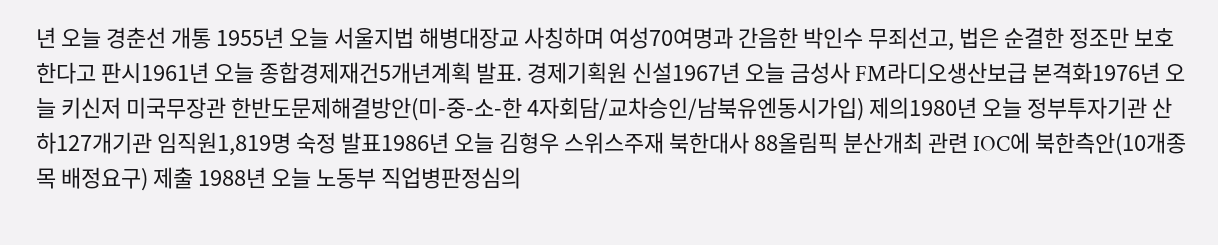년 오늘 경춘선 개통 1955년 오늘 서울지법 해병대장교 사칭하며 여성70여명과 간음한 박인수 무죄선고, 법은 순결한 정조만 보호한다고 판시1961년 오늘 종합경제재건5개년계획 발표. 경제기획원 신설1967년 오늘 금성사 FM라디오생산보급 본격화1976년 오늘 키신저 미국무장관 한반도문제해결방안(미-중-소-한 4자회담/교차승인/남북유엔동시가입) 제의1980년 오늘 정부투자기관 산하127개기관 임직원1,819명 숙정 발표1986년 오늘 김형우 스위스주재 북한대사 88올림픽 분산개최 관련 IOC에 북한측안(10개종목 배정요구) 제출 1988년 오늘 노동부 직업병판정심의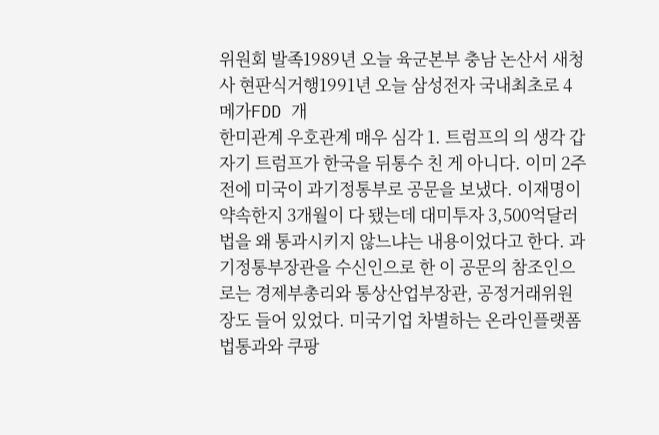위원회 발족1989년 오늘 육군본부 충남 논산서 새청사 현판식거행1991년 오늘 삼성전자 국내최초로 4메가FDD 개
한미관계 우호관계 매우 심각 1. 트럼프의 의 생각 갑자기 트럼프가 한국을 뒤통수 친 게 아니다. 이미 2주 전에 미국이 과기정통부로 공문을 보냈다. 이재명이 약속한지 3개월이 다 됐는데 대미투자 3,500억달러 법을 왜 통과시키지 않느냐는 내용이었다고 한다. 과기정통부장관을 수신인으로 한 이 공문의 참조인으로는 경제부총리와 통상산업부장관, 공정거래위원장도 들어 있었다. 미국기업 차별하는 온라인플랫폼법통과와 쿠팡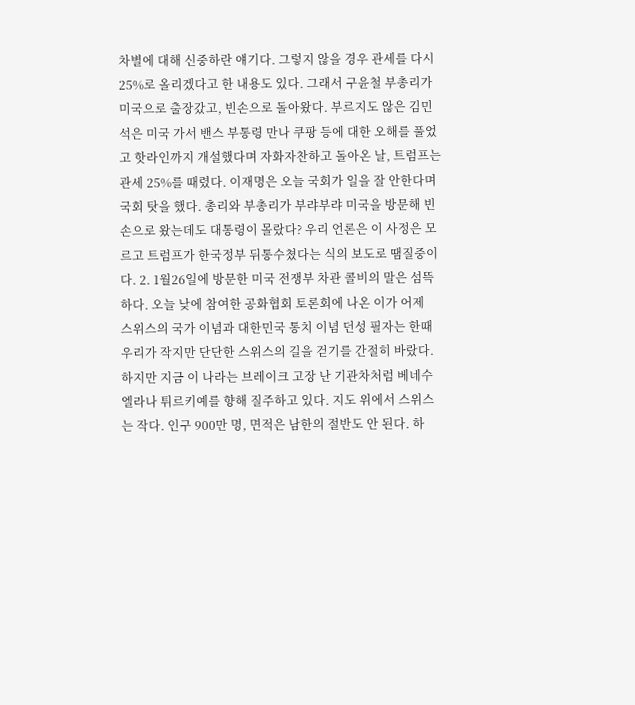차별에 대해 신중하란 얘기다. 그렇지 않을 경우 관세를 다시 25%로 올리겠다고 한 내용도 있다. 그래서 구윤철 부총리가 미국으로 출장갔고, 빈손으로 돌아왔다. 부르지도 않은 김민석은 미국 가서 밴스 부통령 만나 쿠팡 등에 대한 오해를 풀었고 핫라인까지 개설했다며 자화자찬하고 돌아온 날, 트럼프는 관세 25%를 때렸다. 이재명은 오늘 국회가 일을 잘 안한다며 국회 탓을 했다. 총리와 부총리가 부랴부랴 미국을 방문해 빈손으로 왔는데도 대통령이 몰랐다? 우리 언론은 이 사정은 모르고 트럼프가 한국정부 뒤통수쳤다는 식의 보도로 땜질중이다. 2. 1월26일에 방문한 미국 전쟁부 차관 콜비의 말은 섬뜩하다. 오늘 낮에 참여한 공화협회 토론회에 나온 이가 어제
스위스의 국가 이념과 대한민국 통치 이념 던성 필자는 한때 우리가 작지만 단단한 스위스의 길을 걷기를 간절히 바랐다. 하지만 지금 이 나라는 브레이크 고장 난 기관차처럼 베네수엘라나 튀르키예를 향해 질주하고 있다. 지도 위에서 스위스는 작다. 인구 900만 명, 면적은 남한의 절반도 안 된다. 하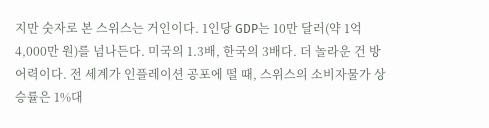지만 숫자로 본 스위스는 거인이다. 1인당 GDP는 10만 달러(약 1억 4,000만 원)를 넘나든다. 미국의 1.3배, 한국의 3배다. 더 놀라운 건 방어력이다. 전 세계가 인플레이션 공포에 떨 때, 스위스의 소비자물가 상승률은 1%대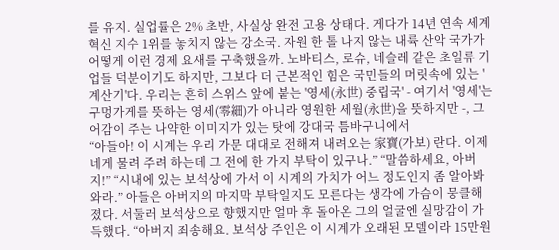를 유지. 실업률은 2% 초반, 사실상 완전 고용 상태다. 게다가 14년 연속 세계 혁신 지수 1위를 놓치지 않는 강소국. 자원 한 톨 나지 않는 내륙 산악 국가가 어떻게 이런 경제 요새를 구축했을까. 노바티스, 로슈, 네슬레 같은 초일류 기업들 덕분이기도 하지만, 그보다 더 근본적인 힘은 국민들의 머릿속에 있는 '계산기'다. 우리는 흔히 스위스 앞에 붙는 '영세(永世) 중립국' - 여기서 '영세'는 구멍가게를 뜻하는 영세(零細)가 아니라 영원한 세월(永世)을 뜻하지만 -, 그 어감이 주는 나약한 이미지가 있는 탓에 강대국 틈바구니에서
“아들아! 이 시계는 우리 가문 대대로 전해져 내려오는 家寶(가보) 란다. 이제 네게 물려 주려 하는데 그 전에 한 가지 부탁이 있구나.” “말씀하세요, 아버지!” “시내에 있는 보석상에 가서 이 시계의 가치가 어느 정도인지 좀 알아봐 와라.” 아들은 아버지의 마지막 부탁일지도 모른다는 생각에 가슴이 뭉클해졌다. 서둘러 보석상으로 향했지만 얼마 후 돌아온 그의 얼굴엔 실망감이 가득했다. “아버지 죄송해요. 보석상 주인은 이 시계가 오래된 모델이라 15만원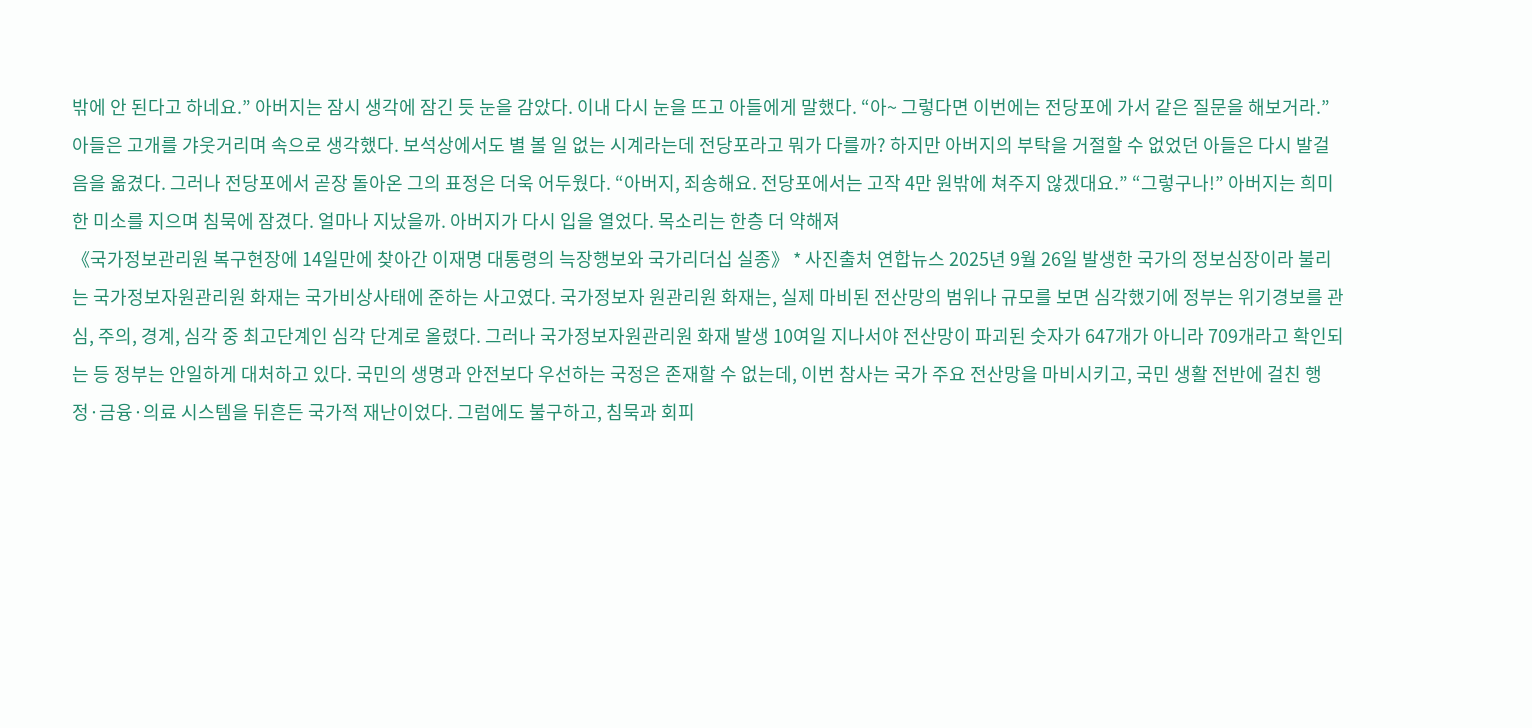밖에 안 된다고 하네요.” 아버지는 잠시 생각에 잠긴 듯 눈을 감았다. 이내 다시 눈을 뜨고 아들에게 말했다. “아~ 그렇다면 이번에는 전당포에 가서 같은 질문을 해보거라.” 아들은 고개를 갸웃거리며 속으로 생각했다. 보석상에서도 별 볼 일 없는 시계라는데 전당포라고 뭐가 다를까? 하지만 아버지의 부탁을 거절할 수 없었던 아들은 다시 발걸음을 옮겼다. 그러나 전당포에서 곧장 돌아온 그의 표정은 더욱 어두웠다. “아버지, 죄송해요. 전당포에서는 고작 4만 원밖에 쳐주지 않겠대요.” “그렇구나!” 아버지는 희미한 미소를 지으며 침묵에 잠겼다. 얼마나 지났을까. 아버지가 다시 입을 열었다. 목소리는 한층 더 약해져
《국가정보관리원 복구현장에 14일만에 찾아간 이재명 대통령의 늑장행보와 국가리더십 실종》 * 사진출처 연합뉴스 2025년 9월 26일 발생한 국가의 정보심장이라 불리는 국가정보자원관리원 화재는 국가비상사태에 준하는 사고였다. 국가정보자 원관리원 화재는, 실제 마비된 전산망의 범위나 규모를 보면 심각했기에 정부는 위기경보를 관심, 주의, 경계, 심각 중 최고단계인 심각 단계로 올렸다. 그러나 국가정보자원관리원 화재 발생 10여일 지나서야 전산망이 파괴된 숫자가 647개가 아니라 709개라고 확인되는 등 정부는 안일하게 대처하고 있다. 국민의 생명과 안전보다 우선하는 국정은 존재할 수 없는데, 이번 참사는 국가 주요 전산망을 마비시키고, 국민 생활 전반에 걸친 행정·금융·의료 시스템을 뒤흔든 국가적 재난이었다. 그럼에도 불구하고, 침묵과 회피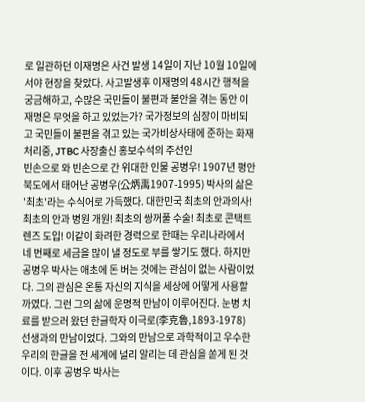로 일관하던 이재명은 사건 발생 14일이 지난 10월 10일에서야 현장을 찾았다. 사고발생후 이재명의 48시간 행적을 궁금해하고, 수많은 국민들이 불편과 불안을 겪는 동안 이재명은 무엇을 하고 있었는가? 국가정보의 심장이 마비되고 국민들이 불편을 겪고 있는 국가비상사태에 준하는 화재처리중, JTBC 사장출신 홍보수석의 주선인
빈손으로 와 빈손으로 간 위대한 인물 공병우! 1907년 평안북도에서 태어난 공병우(公炳禹1907-1995) 박사의 삶은 '최초'라는 수식어로 가득했다. 대한민국 최초의 안과의사! 최초의 안과 병원 개원! 최초의 쌍꺼풀 수술! 최초로 콘택트렌즈 도입! 이같이 화려한 경력으로 한때는 우리나라에서 네 번째로 세금을 많이 낼 정도로 부를 쌓기도 했다. 하지만 공병우 박사는 애초에 돈 버는 것에는 관심이 없는 사람이었다. 그의 관심은 온통 자신의 지식을 세상에 어떻게 사용할까였다. 그런 그의 삶에 운명적 만남이 이루어진다. 눈병 치료를 받으러 왔던 한글학자 이극로(李克魯,1893-1978) 선생과의 만남이었다. 그와의 만남으로 과학적이고 우수한 우리의 한글을 전 세계에 널리 알리는 데 관심을 쏟게 된 것이다. 이후 공병우 박사는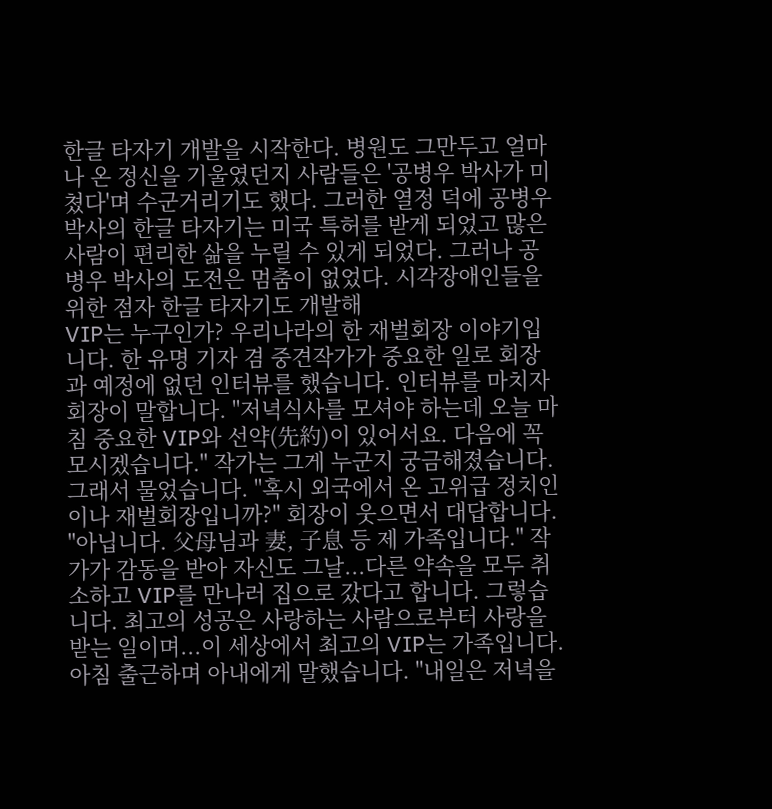한글 타자기 개발을 시작한다. 병원도 그만두고 얼마나 온 정신을 기울였던지 사람들은 '공병우 박사가 미쳤다'며 수군거리기도 했다. 그러한 열정 덕에 공병우 박사의 한글 타자기는 미국 특허를 받게 되었고 많은 사람이 편리한 삶을 누릴 수 있게 되었다. 그러나 공병우 박사의 도전은 멈춤이 없었다. 시각장애인들을 위한 점자 한글 타자기도 개발해
VIP는 누구인가? 우리나라의 한 재벌회장 이야기입니다. 한 유명 기자 겸 중견작가가 중요한 일로 회장과 예정에 없던 인터뷰를 했습니다. 인터뷰를 마치자 회장이 말합니다. "저녁식사를 모셔야 하는데 오늘 마침 중요한 VIP와 선약(先約)이 있어서요. 다음에 꼭 모시겠습니다." 작가는 그게 누군지 궁금해졌습니다. 그래서 물었습니다. "혹시 외국에서 온 고위급 정치인이나 재벌회장입니까?" 회장이 웃으면서 대답합니다. "아닙니다. 父母님과 妻, 子息 등 제 가족입니다." 작가가 감동을 받아 자신도 그날...다른 약속을 모두 취소하고 VIP를 만나러 집으로 갔다고 합니다. 그렇습니다. 최고의 성공은 사랑하는 사람으로부터 사랑을 받는 일이며...이 세상에서 최고의 VIP는 가족입니다. 아침 출근하며 아내에게 말했습니다. "내일은 저녁을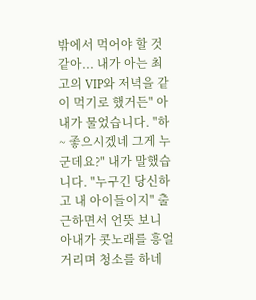밖에서 먹어야 할 것 같아... 내가 아는 최고의 VIP와 저녁을 같이 먹기로 했거든" 아내가 물었습니다. "하~ 좋으시겠네 그게 누군데요?" 내가 말했습니다. "누구긴 당신하고 내 아이들이지" 출근하면서 언뜻 보니 아내가 콧노래를 흥얼거리며 청소를 하네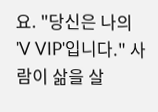요. "당신은 나의 'V VIP'입니다." 사람이 삶을 살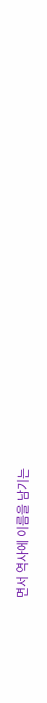면서 역사에 이름을 남기는